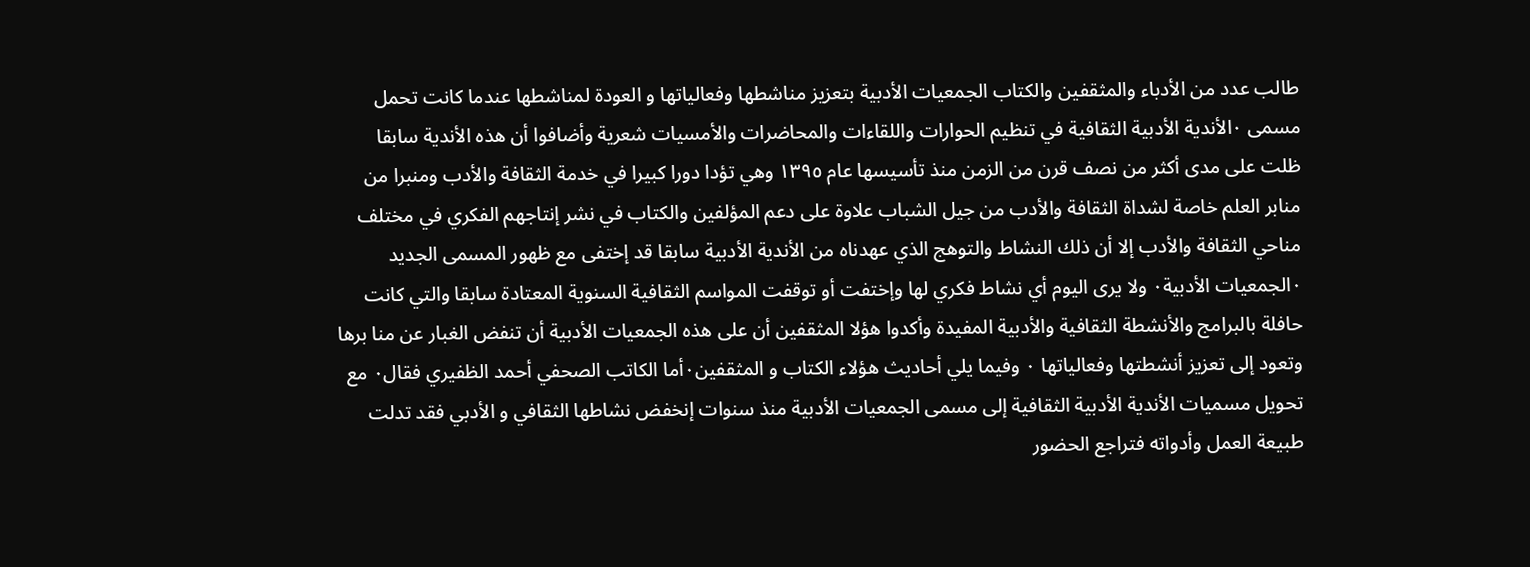طالب عدد من الأدباء والمثقفين والكتاب الجمعيات الأدبية بتعزيز مناشطها وفعالياتها و العودة لمناشطها عندما كانت تحمل مسمى ٠الأندية الأدبية الثقافية في تنظيم الحوارات واللقاءات والمحاضرات والأمسيات شعرية وأضافوا أن هذه الأندية سابقا ظلت على مدى أكثر من نصف قرن من الزمن منذ تأسيسها عام ١٣٩٥ وهي تؤدا دورا كبيرا في خدمة الثقافة والأدب ومنبرا من منابر العلم خاصة لشداة الثقافة والأدب من جيل الشباب علاوة على دعم المؤلفين والكتاب في نشر إنتاجهم الفكري في مختلف مناحي الثقافة والأدب إلا أن ذلك النشاط والتوهج الذي عهدناه من الأندية الأدبية سابقا قد إختفى مع ظهور المسمى الجديد ٠الجمعيات الأدبية٠ ولا يرى اليوم أي نشاط فكري لها وإختفت أو توقفت المواسم الثقافية السنوية المعتادة سابقا والتي كانت حافلة بالبرامج والأنشطة الثقافية والأدبية المفيدة وأكدوا هؤلا المثقفين أن على هذه الجمعيات الأدبية أن تنفض الغبار عن منا برها وتعود إلى تعزيز أنشطتها وفعالياتها ٠ وفيما يلي أحاديث هؤلاء الكتاب و المثقفين٠أما الكاتب الصحفي أحمد الظفيري فقال٠ مع تحويل مسميات الأندية الأدبية الثقافية إلى مسمى الجمعيات الأدبية منذ سنوات إنخفض نشاطها الثقافي و الأدبي فقد تدلت طبيعة العمل وأدواته فتراجع الحضور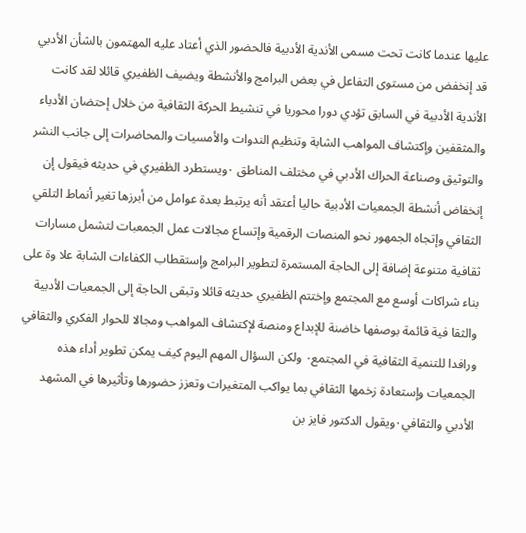عليها عندما كانت تحت مسمى الأندية الأدبية فالحضور الذي أعتاد عليه المهتمون بالشأن الأدبي قد إنخفض من مستوى التفاعل في بعض البرامج والأنشطة ويضيف الظفيري قائلا لقد كانت الأندية الأدبية في السابق تؤدي دورا محوريا في تنشيط الحركة الثقافية من خلال إحتضان الأدباء والمثقفين وإكتشاف المواهب الشابة وتنظيم الندوات والأمسيات والمحاضرات إلى جانب النشر والتوثيق وصناعة الحراك الأدبي في مختلف المناطق ٠ويستطرد الظفيري في حديثه فيقول إن إنخفاض أنشطة الجمعيات الأدبية حاليا أعتقد أنه يرتبط بعدة عوامل من أبرزها تغير أنماط التلقي الثقافي وإتجاه الجمهور نحو المنصات الرقمية وإتساع مجالات عمل الجمعبات لتشمل مسارات ثقافية متنوعة إضافة إلى الحاجة المستمرة لتطوير البرامج وإستقطاب الكفاءات الشابة علا وة على بناء شراكات أوسع مع المجتمع وإختتم الظفيري حديثه قائلا وتبقى الحاجة إلى الجمعيات الأدبية والثقا فية قائمة بوصفها خاضنة للإبداع ومنصة لإكتشاف المواهب ومجالا للحوار الفكري والثقافي ورافدا للتنمية الثقافية في المجتمع٠ ولكن السؤال المهم اليوم كيف يمكن تطوير أداء هذه الجمعيات وإستعادة زخمها الثقافي بما يواكب المتغيرات وتعزز حضورها وتأثيرها في المشهد الأدبي والثقافي٠ويقول الدكتور فايز بن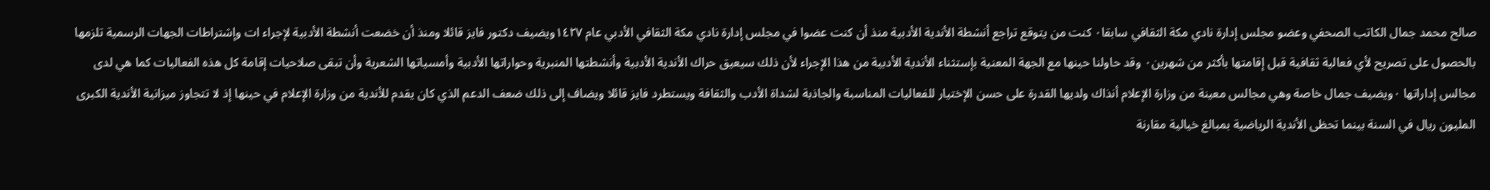صالح محمد جمال الكاتب الصحفي وعضو مجلس إدارة نادي مكة الثقافي سابقا٠ كنت من يتوقع تراجع أنشطة الأندية الأدبية منذ أن كنت عضوا في مجلس إدارة نادي مكة الثقافي الأدبي عام ١٤٢٧ويضيف دكتور فايز قائلا ومنذ أن خضعت أنشطة الأدبية لإجراء ات وإشتراطات الجهات الرسمية تلزمها بالحصول على تصريح لأي فعالية ثقافية قبل إقامتها بأكثر من شهرين٠ وقد حاولنا حينها مع الجهة المعنية بإستثناء الأندية الأدبية من هذا الإجراء لأن ذلك سيعيق حراك الأندية الأدبية وأنشطتها المنبرية وحواراتها الأدبية وأمسياتها الشعرية وأن تبقى صلاحيات إقامة كل هذه الفعاليات كما هي لدى مجالس إداراتها ٠ويضيف جمال خاصة وهي مجالس معينة من وزارة الإعلام أنذاك ولديها القدرة على حسن الإختيار للفعاليات المناسبة والجاذبة لشداة الأدب والثقافة ويستطرد فايز قائلا ويضاف إلى ذلك ضعف الدعم الذي كان يقدم للأندية من وزارة الإعلام في حينها إذ لا تتجاوز ميزانية الأندية الكبرى المليون ريال في السنة بينما تحظى الأندية الرياضية بمبالغ خيالية مقارنة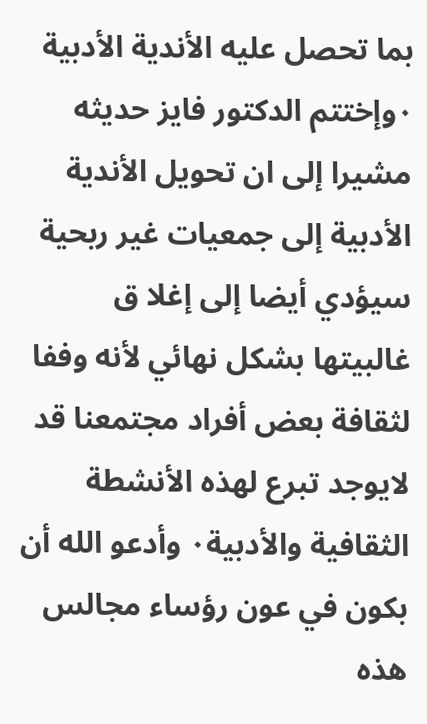بما تحصل عليه الأندية الأدبية ٠وإختتم الدكتور فايز حديثه مشيرا إلى ان تحويل الأندية الأدبية إلى جمعيات غير ربحية سيؤدي أيضا إلى إغلا ق غالبيتها بشكل نهائي لأنه وففا لثقافة بعض أفراد مجتمعنا قد لايوجد تبرع لهذه الأنشطة الثقافية والأدبية٠ وأدعو الله أن بكون في عون رؤساء مجالس هذه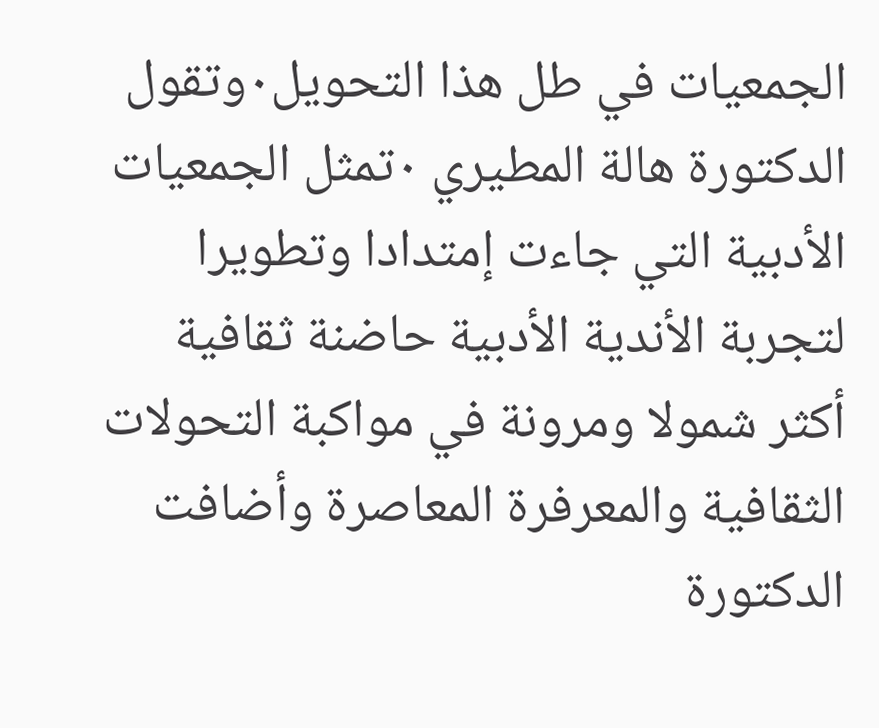الجمعيات في طل هذا التحويل٠وتقول الدكتورة هالة المطيري ٠تمثل الجمعيات الأدبية التي جاءت إمتدادا وتطويرا لتجربة الأندية الأدبية حاضنة ثقافية أكثر شمولا ومرونة في مواكبة التحولات الثقافية والمعرفرة المعاصرة وأضافت الدكتورة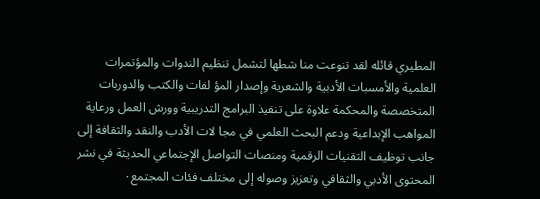المطيري قائله لقد تنوعت منا شطها لتشمل تنظيم الندوات والمؤتمرات العلمية والأمسبات الأدبية والشعرية وإصدار المؤ لفات والكتب والدوربات المتخصصة والمحكمة علاوة على تنفيذ البرامج التدريبية وورش العمل ورعاية المواهب الإبداعية ودعم البحث العلمي في مجا لات الأدب والنقد والثقافة إلى جانب توظيف التقنيات الرقمية ومنصات التواصل الإجتماعي الحديثة في نشر المحتوى الأدبي والثقافي وتعزيز وصوله إلى مختلف فئات المجتمع٠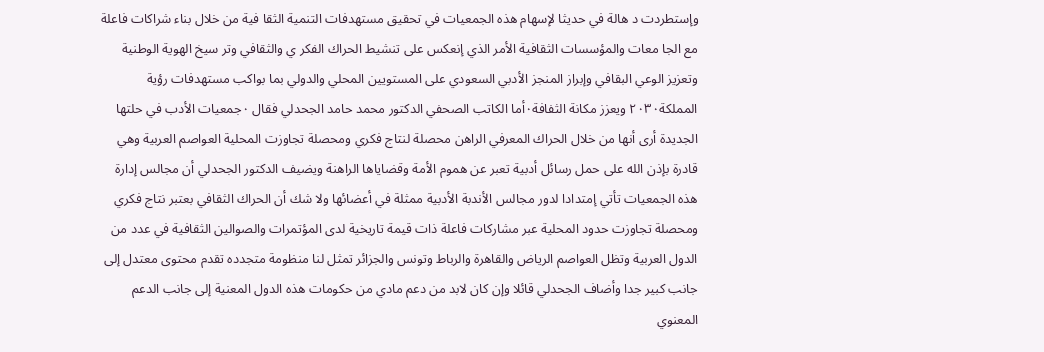وإستطردت د هالة في حديثا لإسهام هذه الجمعيات في تحقيق مستهدفات التنمية الثقا فية من خلال بناء شراكات فاعلة مع الجا معات والمؤسسات الثقافية الأمر الذي إنعكس على تنشيط الحراك الفكر ي والثقافي وتر سيخ الهوية الوطنية وتعزيز الوعي البقافي وإبراز المنجز الأدبي السعودي على المستويين المحلي والدولي بما بواكب مستهدفات رؤية المملكة٢٠٣٠ ويعزز مكانة الثفافة٠أما الكاتب الصحفي الدكتور محمد حامد الجحدلي فقال ٠جمعيات الأدب في حلتها الجديدة أرى أنها من خلال الحراك المعرفي الراهن محصلة لنتاج فكري ومحصلة تجاوزت المحلية العواصم العربية وهي قادرة بإذن الله على حمل رسائل أدبية تعبر عن هموم الأمة وقضاياها الراهنة ويضيف الدكتور الجحدلي أن مجالس إدارة هذه الجمعيات تأتي إمتدادا لدور مجالس الأندبة الأدبية ممثلة في أعضائها ولا شك أن الحراك الثقافي بعتبر نتاج فكري ومحصلة تجاوزت حدود المحلية عبر مشاركات فاعلة ذات قيمة تاريخية لدى المؤتمرات والصوالين الثقافية في عدد من الدول العربية وتظل العواصم الرياض والقاهرة والرباط وتونس والجزائر تمثل لنا منظومة متجدده تقدم محتوى معتدل إلى جانب كبير جدا وأضاف الجحدلي قائلا وإن كان لابد من دعم مادي من حكومات هذه الدول المعنية إلى جانب الدعم المعنوي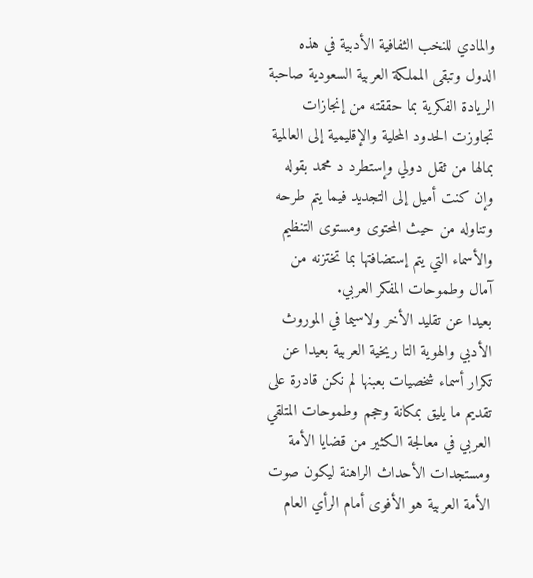والمادي للنخب الثفافية الأدبية في هذه الدول وتبقى المملكة العربية السعودية صاحبة الريادة الفكرية بما حققته من إنجازات تجاوزت الحدود المحلية والإقليمية إلى العالمية بمالها من ثقل دولي وإستطرد د محمد بقوله وإن كنت أميل إلى التجديد فيما يتم طرحه وتناوله من حيث المحتوى ومستوى التنظيم والأسماء التي يتم إستضافتها بما تختزنه من آمال وطموحات المفكر العربي.
بعيدا عن تقليد الأخر ولاسيما في الموروث الأدبي والهوية التا ريخية العربية بعيدا عن تكرار أسماء شخصيات بعبنها لم نكن قادرة على تقديم ما يليق بمكانة وحجم وطموحات المتلقي العربي في معالجة الكثير من قضايا الأمة ومستجدات الأحداث الراهنة ليكون صوت الأمة العربية هو الأفوى أمام الرأي العام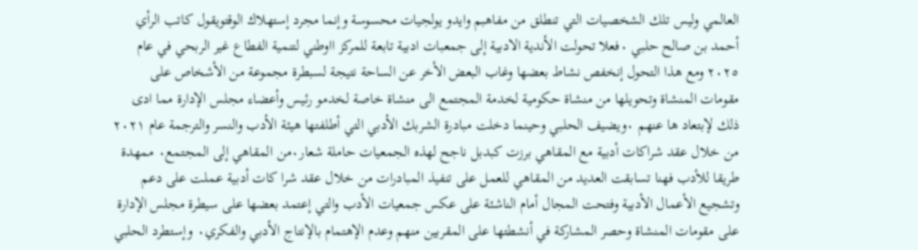العالمي وليس تلك الشخصيات التي تنطلق من مفاهبم وايدو يولجيات محسوسة وإنما مجرد إستهلاك الوقتويقول كاتب الرأي أحمد بن صالح حلبي ٠فعلا تحولت الأندية الادبية إلى جمعبات ادبية تابعة للمركز ااوطني لتنمية الفطاع غير الربحي في عام ٢٠٢٥ ومع هذا التحول إنخفص نشاط بعضها وغاب البعض الأخر عن الساحة نتيجة لسبطرة مجموعة من الأشخاص على مقومات المنشاة وتحويلها من منشاة حكومية لخدمة المجتمع الى منشاة خاصة لخدمو رئيس وأعضاء مجلس الإدارة مما ادى ذلك لإبتعاد ها عنهم ٠ويضيف الحلبي وحينما دخلت مبادرة الشربك الأدبي التي أطلفتها هيئة الأدب والنسر والترجمة عام ٢٠٢١ من خلال عقد شراكات أدبية مع المقاهي برزت كبدبل ناجح لهذه الجمعيات حاملة شعار٠من المقاهي إلى المجتمع٠ ممهدة طريقا للأدب فهنا تسابقت العديد من المقاهي للعمل على تنفيذ المبادرات من خلال عقد شرا كات أدبية عملت على دعم وتشجيع الأعمال الأدبية وفتحت المجال أمام الناشئة على عكس جمعيات الأدب والتي إعتمد بعضها على سيطرة مجلس الإدارة على مقومات المنشاة وحصر المشاركة في أنشطتها على المقربين منهم وعدم الإهتمام بالإنتاج الأدبي والفكري٠ وإستطرد الحلبي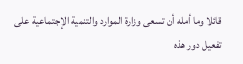قائلا وما أمله أن تسعى وزارة الموارد والتنمية الإجتماعية على تفعيل دور هذه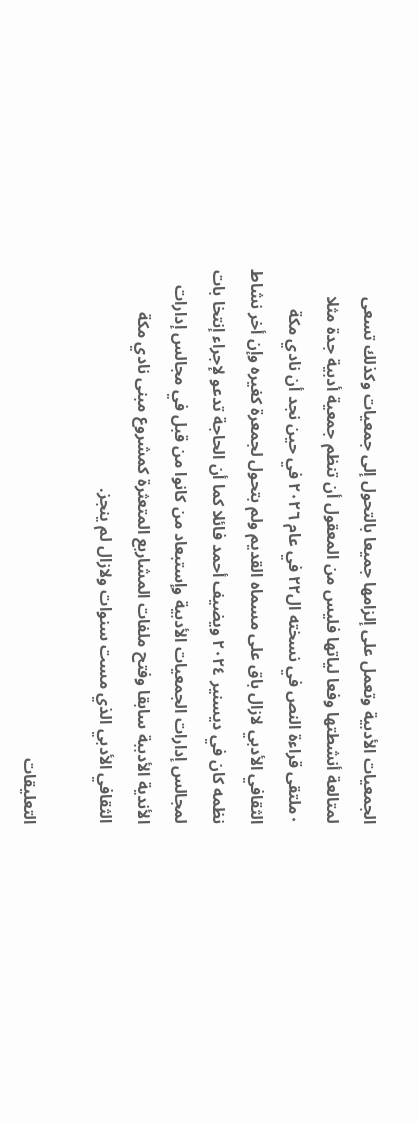الجمعيات الأدبية وتعمل على إلزامها جميعا بالتحول إلى جمعيات وكذلك تسعى لمتالعة أنشطتها وفعا لياتها فليس من المعقول أن تنظم جمعية أدبية جدة مثلا ٠ملتقى قراءة النص في نسخته ال٢٢ في عام ٢٠٢٦ في حين نجد أن نادي مكة الثقافي الأدبي لازال باق على مسماه القديم ولم بتحول لجمعرة كغيره وإن أخر نشاط نظمه كان في ديسنير ٢٠٢٤ ويضيف أحمد فائلا كما أن الحاجة تدعو لإجراء إنتخا بات لمجالس إدارات الجمعيات الأدبية وإستبعاد من كانوا من قبل في مجالس إدارات الأندية الأدببة سابقا وفتح ملفات المشاربع المتعثرة كمشروع مبنى نادي مكة الثقافي الأدبي الذي مست سنوات ولازال لم ينجز.

التعليقات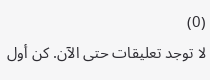(0)
لا توجد تعليقات حتى الآن. كن أول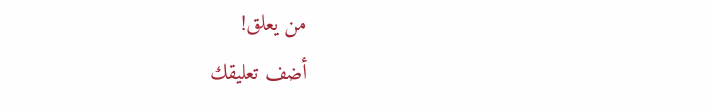من يعلق!
أضف تعليقك